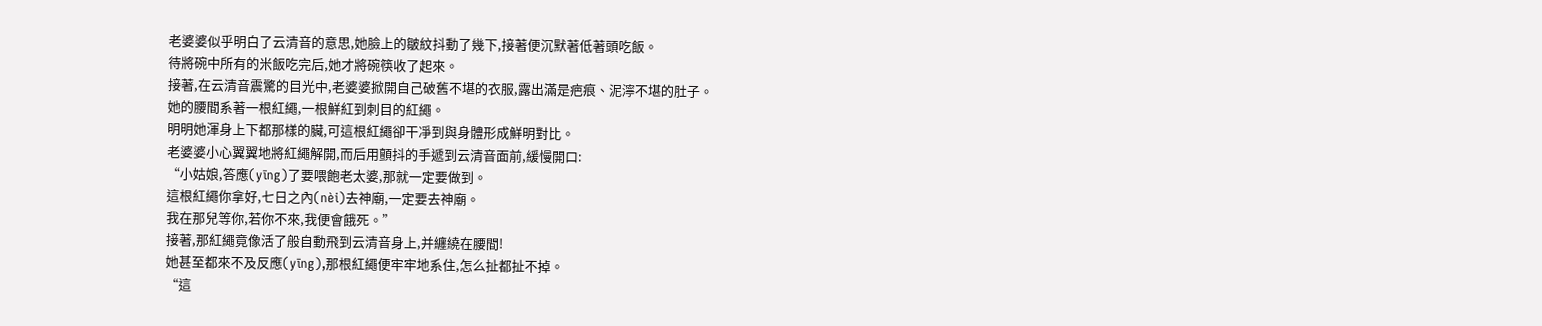老婆婆似乎明白了云清音的意思,她臉上的皺紋抖動了幾下,接著便沉默著低著頭吃飯。
待將碗中所有的米飯吃完后,她才將碗筷收了起來。
接著,在云清音震驚的目光中,老婆婆掀開自己破舊不堪的衣服,露出滿是疤痕、泥濘不堪的肚子。
她的腰間系著一根紅繩,一根鮮紅到刺目的紅繩。
明明她渾身上下都那樣的臟,可這根紅繩卻干凈到與身體形成鮮明對比。
老婆婆小心翼翼地將紅繩解開,而后用顫抖的手遞到云清音面前,緩慢開口:
“小姑娘,答應(yīng)了要喂飽老太婆,那就一定要做到。
這根紅繩你拿好,七日之內(nèi)去神廟,一定要去神廟。
我在那兒等你,若你不來,我便會餓死。”
接著,那紅繩竟像活了般自動飛到云清音身上,并纏繞在腰間!
她甚至都來不及反應(yīng),那根紅繩便牢牢地系住,怎么扯都扯不掉。
“這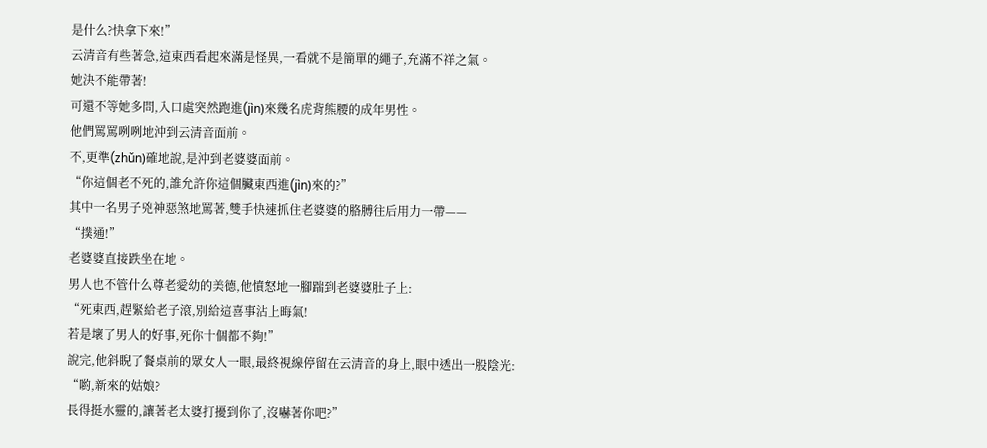是什么?快拿下來!”
云清音有些著急,這東西看起來滿是怪異,一看就不是簡單的繩子,充滿不祥之氣。
她決不能帶著!
可還不等她多問,入口處突然跑進(jìn)來幾名虎背熊腰的成年男性。
他們罵罵咧咧地沖到云清音面前。
不,更準(zhǔn)確地說,是沖到老婆婆面前。
“你這個老不死的,誰允許你這個臟東西進(jìn)來的?”
其中一名男子兇神惡煞地罵著,雙手快速抓住老婆婆的胳膊往后用力一帶——
“撲通!”
老婆婆直接跌坐在地。
男人也不管什么尊老愛幼的美德,他憤怒地一腳踹到老婆婆肚子上:
“死東西,趕緊給老子滾,別給這喜事沾上晦氣!
若是壞了男人的好事,死你十個都不夠!”
說完,他斜睨了餐桌前的眾女人一眼,最終視線停留在云清音的身上,眼中透出一股陰光:
“喲,新來的姑娘?
長得挺水靈的,讓著老太婆打擾到你了,沒嚇著你吧?”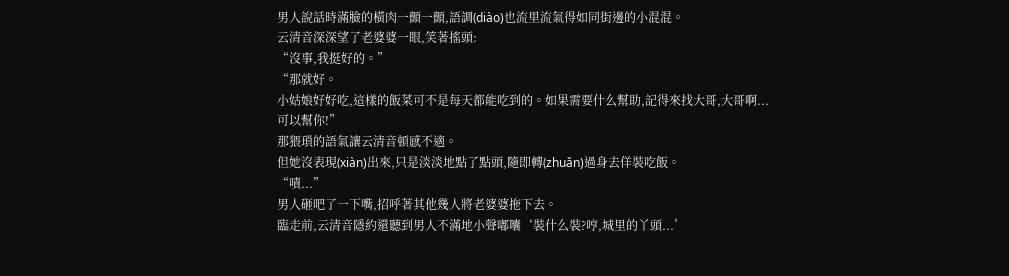男人說話時滿臉的橫肉一顫一顫,語調(diào)也流里流氣得如同街邊的小混混。
云清音深深望了老婆婆一眼,笑著搖頭:
“沒事,我挺好的。”
“那就好。
小姑娘好好吃,這樣的飯菜可不是每天都能吃到的。如果需要什么幫助,記得來找大哥,大哥啊...
可以幫你!”
那猥瑣的語氣讓云清音頓感不適。
但她沒表現(xiàn)出來,只是淡淡地點了點頭,隨即轉(zhuǎn)過身去佯裝吃飯。
“嘖...”
男人砸吧了一下嘴,招呼著其他幾人將老婆婆拖下去。
臨走前,云清音隱約還聽到男人不滿地小聲嘟囔‘裝什么裝?哼,城里的丫頭...’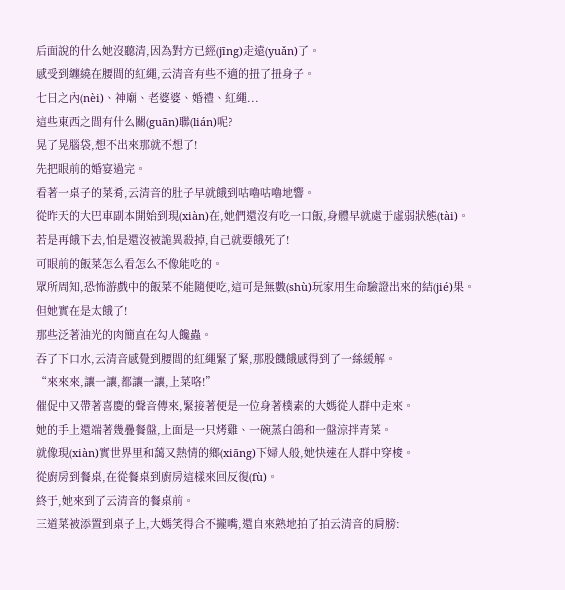后面說的什么她沒聽清,因為對方已經(jīng)走遠(yuǎn)了。
感受到纏繞在腰間的紅繩,云清音有些不適的扭了扭身子。
七日之內(nèi)、神廟、老婆婆、婚禮、紅繩...
這些東西之間有什么關(guān)聯(lián)呢?
晃了晃腦袋,想不出來那就不想了!
先把眼前的婚宴過完。
看著一桌子的菜肴,云清音的肚子早就餓到咕嚕咕嚕地響。
從昨天的大巴車副本開始到現(xiàn)在,她們還沒有吃一口飯,身體早就處于虛弱狀態(tài)。
若是再餓下去,怕是還沒被詭異殺掉,自己就要餓死了!
可眼前的飯菜怎么看怎么不像能吃的。
眾所周知,恐怖游戲中的飯菜不能隨便吃,這可是無數(shù)玩家用生命驗證出來的結(jié)果。
但她實在是太餓了!
那些泛著油光的肉簡直在勾人饞蟲。
吞了下口水,云清音感覺到腰間的紅繩緊了緊,那股饑餓感得到了一絲緩解。
“來來來,讓一讓,都讓一讓,上菜咯!”
催促中又帶著喜慶的聲音傳來,緊接著便是一位身著樸素的大媽從人群中走來。
她的手上還端著幾疊餐盤,上面是一只烤雞、一碗蒸白鴿和一盤涼拌青菜。
就像現(xiàn)實世界里和藹又熱情的鄉(xiāng)下婦人般,她快速在人群中穿梭。
從廚房到餐桌,在從餐桌到廚房這樣來回反復(fù)。
終于,她來到了云清音的餐桌前。
三道菜被添置到桌子上,大媽笑得合不攏嘴,還自來熟地拍了拍云清音的肩膀: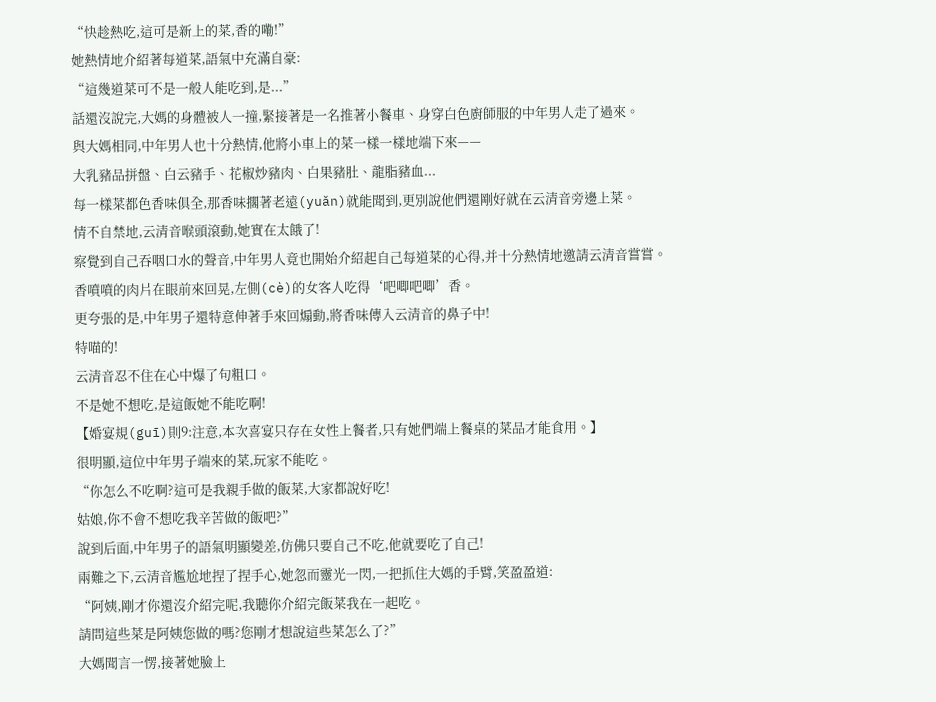“快趁熱吃,這可是新上的菜,香的嘞!”
她熱情地介紹著每道菜,語氣中充滿自豪:
“這幾道菜可不是一般人能吃到,是...”
話還沒說完,大媽的身體被人一撞,緊接著是一名推著小餐車、身穿白色廚師服的中年男人走了過來。
與大媽相同,中年男人也十分熱情,他將小車上的菜一樣一樣地端下來——
大乳豬品拼盤、白云豬手、花椒炒豬肉、白果豬肚、龍脂豬血...
每一樣菜都色香味俱全,那香味擱著老遠(yuǎn)就能聞到,更別說他們還剛好就在云清音旁邊上菜。
情不自禁地,云清音喉頭滾動,她實在太餓了!
察覺到自己吞咽口水的聲音,中年男人竟也開始介紹起自己每道菜的心得,并十分熱情地邀請云清音嘗嘗。
香噴噴的肉片在眼前來回晃,左側(cè)的女客人吃得‘吧唧吧唧’香。
更夸張的是,中年男子還特意伸著手來回煽動,將香味傳入云清音的鼻子中!
特喵的!
云清音忍不住在心中爆了句粗口。
不是她不想吃,是這飯她不能吃啊!
【婚宴規(guī)則9:注意,本次喜宴只存在女性上餐者,只有她們端上餐桌的菜品才能食用。】
很明顯,這位中年男子端來的菜,玩家不能吃。
“你怎么不吃啊?這可是我親手做的飯菜,大家都說好吃!
姑娘,你不會不想吃我辛苦做的飯吧?”
說到后面,中年男子的語氣明顯變差,仿佛只要自己不吃,他就要吃了自己!
兩難之下,云清音尷尬地捏了捏手心,她忽而靈光一閃,一把抓住大媽的手臂,笑盈盈道:
“阿姨,剛才你還沒介紹完呢,我聽你介紹完飯菜我在一起吃。
請問這些菜是阿姨您做的嗎?您剛才想說這些菜怎么了?”
大媽聞言一愣,接著她臉上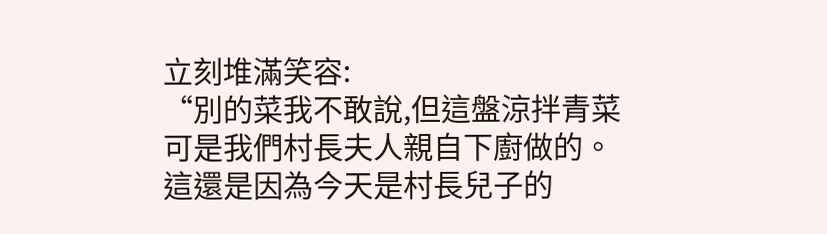立刻堆滿笑容:
“別的菜我不敢說,但這盤涼拌青菜可是我們村長夫人親自下廚做的。
這還是因為今天是村長兒子的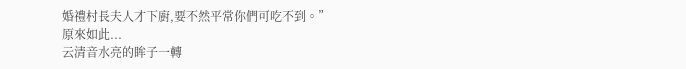婚禮村長夫人才下廚,要不然平常你們可吃不到。”
原來如此...
云清音水亮的眸子一轉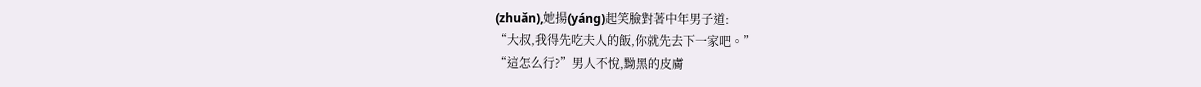(zhuǎn),她揚(yáng)起笑臉對著中年男子道:
“大叔,我得先吃夫人的飯,你就先去下一家吧。”
“這怎么行?”男人不悅,黝黑的皮膚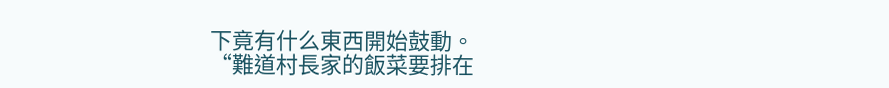下竟有什么東西開始鼓動。
“難道村長家的飯菜要排在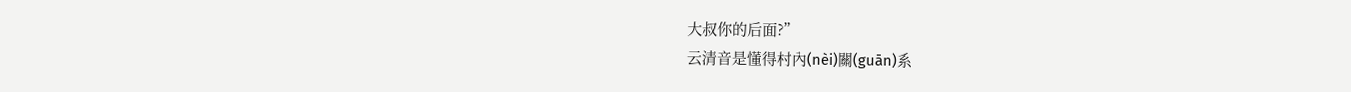大叔你的后面?”
云清音是懂得村內(nèi)關(guān)系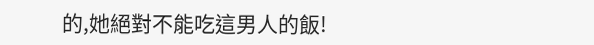的,她絕對不能吃這男人的飯!